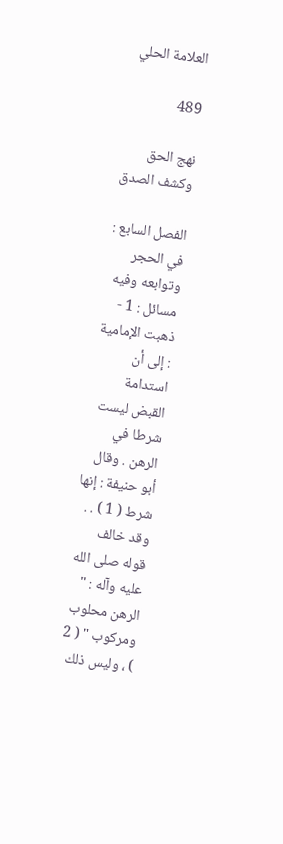العلامة الحلي

489

نهج الحق وكشف الصدق

الفصل السابع : في الحجر وتوابعه وفيه مسائل : 1 - ذهبت الإمامية : إلى أن استدامة القبض ليست شرطا في الرهن . وقال أبو حنيفة : إنها شرط ( 1 ) . . وقد خالف قوله صلى الله عليه وآله : " الرهن محلوب ومركوب " ( 2 ) ، وليس ذلك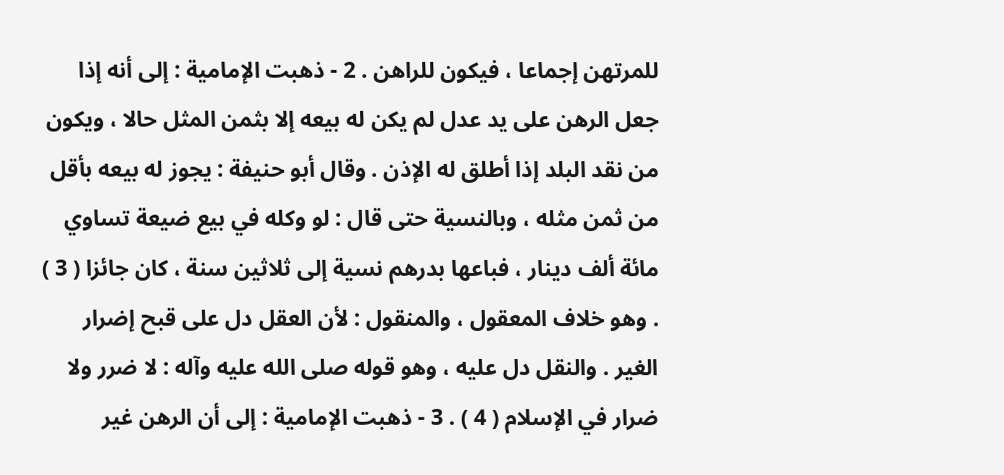للمرتهن إجماعا ، فيكون للراهن . 2 - ذهبت الإمامية : إلى أنه إذا جعل الرهن على يد عدل لم يكن له بيعه إلا بثمن المثل حالا ، ويكون من نقد البلد إذا أطلق له الإذن . وقال أبو حنيفة : يجوز له بيعه بأقل من ثمن مثله ، وبالنسية حتى قال : لو وكله في بيع ضيعة تساوي مائة ألف دينار ، فباعها بدرهم نسية إلى ثلاثين سنة ، كان جائزا ( 3 ) . وهو خلاف المعقول ، والمنقول : لأن العقل دل على قبح إضرار الغير . والنقل دل عليه ، وهو قوله صلى الله عليه وآله : لا ضرر ولا ضرار في الإسلام ( 4 ) . 3 - ذهبت الإمامية : إلى أن الرهن غير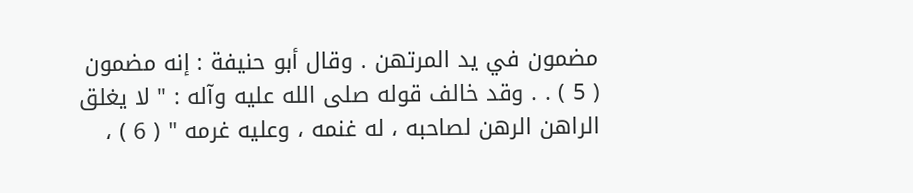مضمون في يد المرتهن . وقال أبو حنيفة : إنه مضمون ( 5 ) . . وقد خالف قوله صلى الله عليه وآله : " لا يغلق الراهن الرهن لصاحبه ، له غنمه ، وعليه غرمه " ( 6 ) ،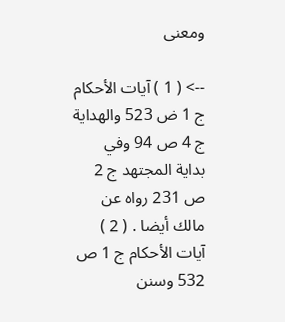ومعنى

--> ( 1 ) آيات الأحكام ج 1 ض 523 والهداية ج 4 ص 94 وفي بداية المجتهد ج 2 ص 231 رواه عن مالك أيضا . ( 2 ) آيات الأحكام ج 1 ص 532 وسنن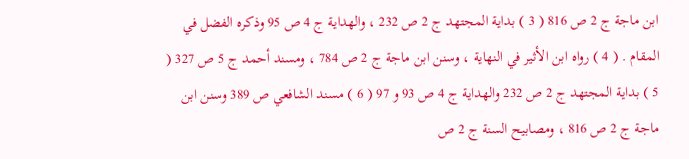ابن ماجة ج 2 ص 816 ( 3 ) بداية المجتهد ج 2 ص 232 ، والهداية ج 4 ص 95 وذكره الفضل في المقام . ( 4 ) رواه ابن الأثير في النهاية ، وسنن ابن ماجة ج 2 ص 784 ، ومسند أحمد ج 5 ص 327 ( 5 ) بداية المجتهد ج 2 ص 232 والهداية ج 4 ص 93 و 97 ( 6 ) مسند الشافعي ص 389 وسنن ابن ماجة ج 2 ص 816 ، ومصابيح السنة ج 2 ص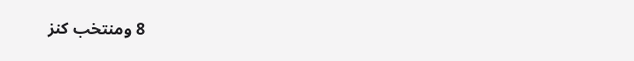8 ومنتخب كنز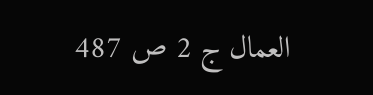العمال ج 2 ص 487